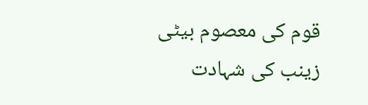قوم کی معصوم بیٹی زینب کی شہادت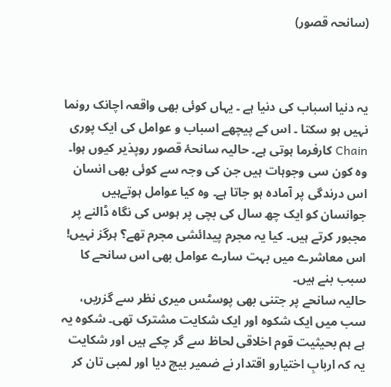(سانحہ قصور)



یہ دنیا اسباب کی دنیا ہے ۔ یہاں کوئی بھی واقعہ اچانک رونما نہیں ہو سکتا ۔ اس کے پیچھے اسباب و عوامل کی ایک پوری Chain کارفرما ہوتی ہے۔ حالیہ سانحۂ قصور روپذیر کیوں ہوا۔ وہ کون سی وجوہات ہیں جن کی وجہ سے کوئی بھی انسان اس درندگی پر آمادہ ہو جاتا ہے۔ وہ کیا عوامل ہوتےہیں جوانسان کو ایک چھ سال کی بچی پر ہوس کی نگاہ ڈالنے پر مجبور کرتے ہیں۔ کیا یہ مجرم پیدائشی مجرم تھے؟ ہرگز نہیں! اس معاشرے میں بہت سارے عوامل بھی اس سانحے کا سبب بنے ہیں۔
حالیہ سانحے پر جتنی بھی پوسٹس میری نظر سے گزریں، سب میں ایک شکوہ اور ایک شکایت مشترک تھی۔ شکوہ یہ ہے ہم بحیثیت قوم اخلاقی لحاظ سے گر چکے ہیں اور شکایت یہ کہ اربابِ اختیارو اقتدار نے ضمیر بیچ دیا اور لمبی تان کر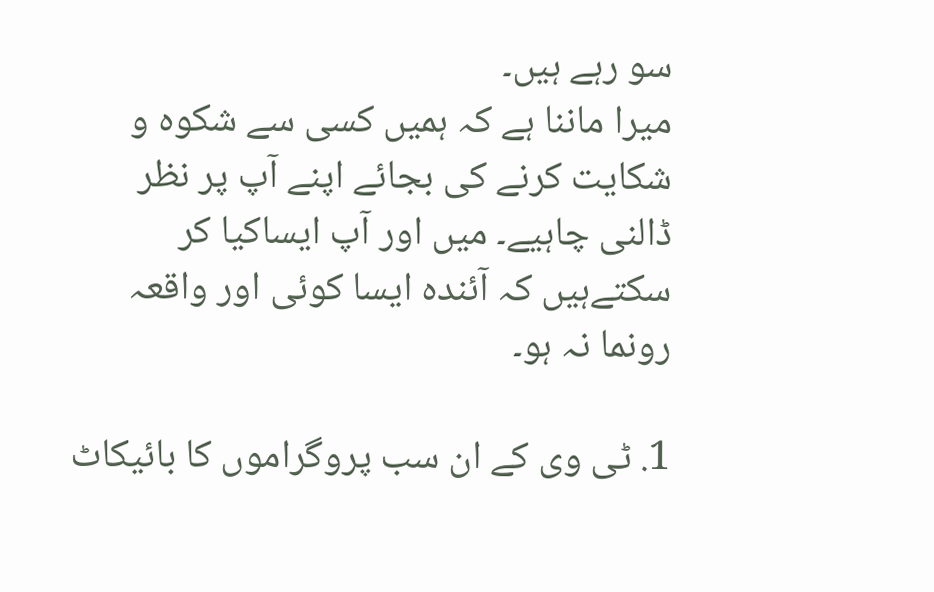سو رہے ہیں۔
میرا ماننا ہے کہ ہمیں کسی سے شکوہ و شکایت کرنے کی بجائے اپنے آپ پر نظر ڈالنی چاہیے۔ میں اور آپ ایساکیا کر سکتےہیں کہ آئندہ ایسا کوئی اور واقعہ رونما نہ ہو۔

1. ٹی وی کے ان سب پروگراموں کا بائیکاٹ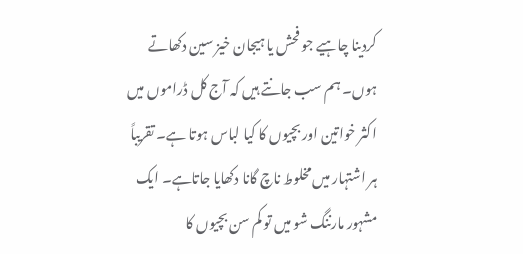کردینا چاہیے جو فحش یا ہیجان خیز سین دکھاتے ہوں۔ ہم سب جانتے ہیں کہ آج کل ڈراموں میں اکثر خواتین اور بچیوں کا کیا لباس ہوتا ہے۔ تقریباً ہر اشتہار میں مخلوط ناچ گانا دکھایا جاتاہے۔ ایک مشہور مارننگ شو میں تو کم سن بچیوں کا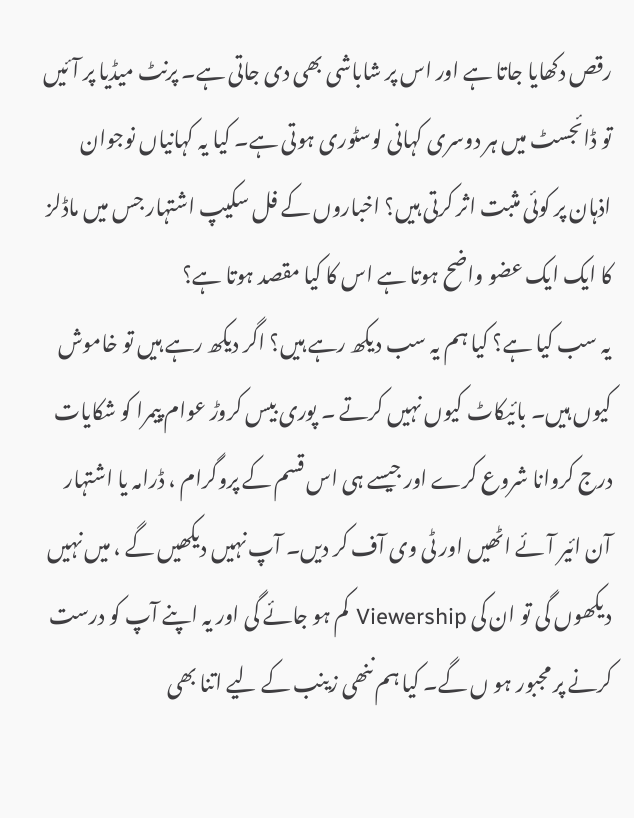رقص دکھایا جاتا ہے اور اس پر شاباشی بھی دی جاتی ہے۔ پرنٹ میڈیا پر آئیں تو ڈائجسٹ میں ہر دوسری کہانی لوسٹوری ہوتی ہے۔ کیا یہ کہانیاں نوجوان اذہان پر کوئی مثبت اثر کرتی ہیں؟ اخباروں کے فل سکیپ اشتہار جس میں ماڈلز کا ایک ایک عضو واضح ہوتا ہے اس کا کیا مقصد ہوتا ہے؟
یہ سب کیا ہے؟ کیا ہم یہ سب دیکھ رہے ہیں؟ اگر دیکھ رہے ہیں تو خاموش کیوں ہیں۔ بائیکاٹ کیوں نہیں کرتے ۔ پوری بیس کروڑ عوام پیمرا کو شکایات درج کروانا شروع کرے اور جیسے ہی اس قسم کے پروگرام ، ڈرامہ یا اشتہار آن ائیر آئے اٹھیں اور ٹی وی آف کر دیں۔ آپ نہیں دیکھیں گے ، میں نہیں دیکھوں گی تو ان کی Viewership کم ہو جائے گی اور یہ اپنے آپ کو درست کرنے پر مجبور ہو ں گے۔ کیا ہم ننھی زینب کے لیے اتنا بھی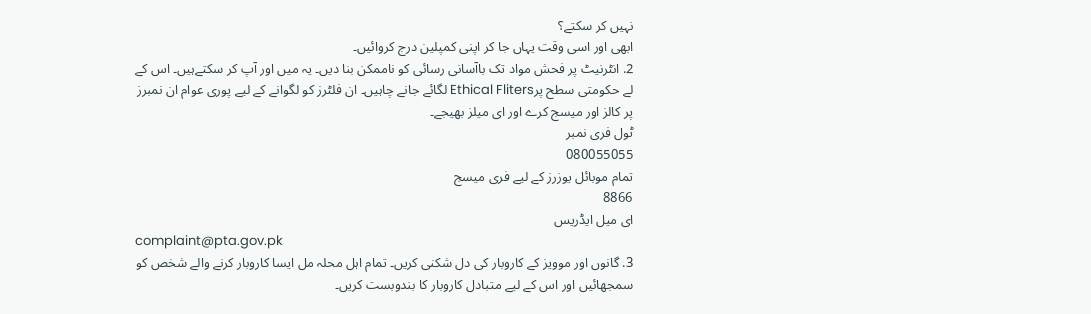نہیں کر سکتے؟
ابھی اور اسی وقت یہاں جا کر اپنی کمپلین درج کروائیں۔
2. انٹرنیٹ پر فحش مواد تک باآسانی رسائی کو ناممکن بنا دیں۔ یہ میں اور آپ کر سکتےہیں۔ اس کے لے حکومتی سطح پرEthical Fliters لگائے جانے چاہیں۔ ان فلٹرز کو لگوانے کے لیے پوری عوام ان نمبرز پر کالز اور میسج کرے اور ای میلز بھیجے۔
ٹول فری نمبر
080055055
تمام موبائل یوزرز کے لیے فری میسج
8866
ای میل ایڈریس
complaint@pta.gov.pk
3. گانوں اور موویز کے کاروبار کی دل شکنی کریں۔ تمام اہل محلہ مل ایسا کاروبار کرنے والے شخص کو سمجھائیں اور اس کے لیے متبادل کاروبار کا بندوبست کریں۔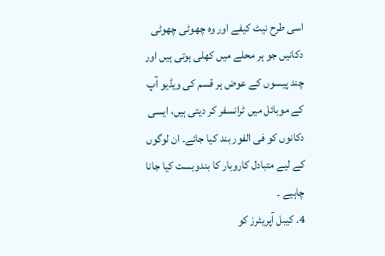اسی طرح نیٹ کیفے اور وہ چھوٹی چھوٹی دکانیں جو ہر محلے میں کھلی ہوتی ہیں اور چند پیسوں کے عوض ہر قسم کی ویڈیو آپ کے موبائل میں ٹرانسفر کر دیتی ہیں، ایسی دکانوں کو فی الفور بند کیا جائے۔ ان لوگوں کے لیے متبادل کاروبار کا بندوبست کیا جانا چاہیے ۔
4. کیبل آپریٹرز کو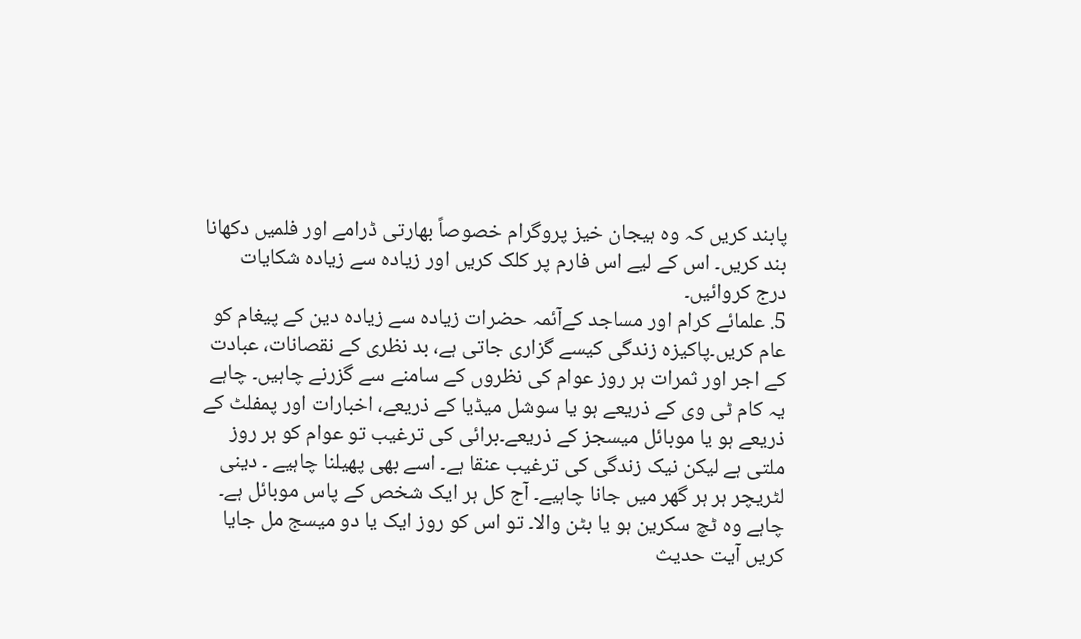پابند کریں کہ وہ ہیجان خیز پروگرام خصوصاً بھارتی ڈرامے اور فلمیں دکھانا بند کریں۔ اس کے لیے اس فارم پر کلک کریں اور زیادہ سے زیادہ شکایات درج کروائیں۔
5. علمائے کرام اور مساجد کےآئمہ حضرات زیادہ سے زیادہ دین کے پیغام کو عام کریں۔پاکیزہ زندگی کیسے گزاری جاتی ہے، بد نظری کے نقصانات، عبادت کے اجر اور ثمرات ہر روز عوام کی نظروں کے سامنے سے گزرنے چاہیں۔ چاہے یہ کام ٹی وی کے ذریعے ہو یا سوشل میڈیا کے ذریعے، اخبارات اور پمفلٹ کے ذریعے ہو یا موبائل میسجز کے ذریعے۔برائی کی ترغیب تو عوام کو ہر روز ملتی ہے لیکن نیک زندگی کی ترغیب عنقا ہے۔ اسے بھی پھیلنا چاہیے ۔ دینی لٹریچر ہر ہر گھر میں جانا چاہیے۔ آج کل ہر ایک شخص کے پاس موبائل ہے۔ چاہے وہ ٹچ سکرین ہو یا بٹن والا۔ تو اس کو روز ایک یا دو میسج مل جایا کریں آیت حدیث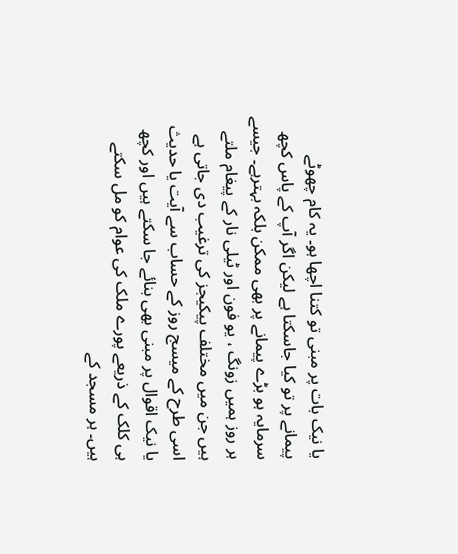یا نیک بات پر مبنی تو کتنا اچھا ہو۔ یہ کام چھوٹے پیمانے پر تو کیا جاسکتا ہے لیکن اگر آپ کے پاس کچھ سرمایہ ہو بڑے پیمانے پر بھی ممکن بلکہ بہترہے۔ جیسے ہر روز ہمیں زونگ ، یو فون اور ٹیلی نار کے پیغام ملتے ہیں جن میں مختلف پیکیجز کی ترغیب دی جاتی ہے اسی طرح کے میسج روز کے حساب سے آیت یا حدیث یا نیک اقوال پر مبنی بھی بنائے جا سکتے ہیں اور کچھ ہی کلک کے ذریعے پورے ملک کی عوام کو مل سکتے ہیں۔ ہر مسجد کے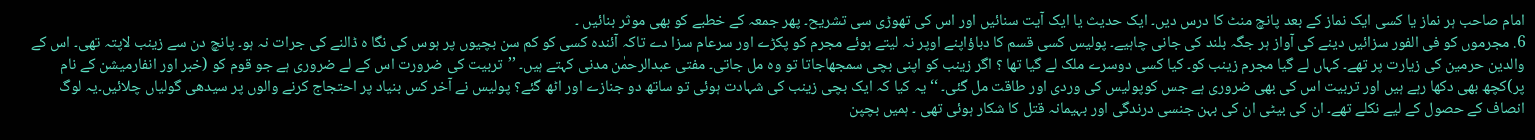امام صاحب ہر نماز یا کسی ایک نماز کے بعد پانچ منٹ کا درس دیں۔ ایک حدیث یا ایک آیت سنائیں اور اس کی تھوڑی سی تشریح۔ پھر جمعہ کے خطبے کو بھی موثر بنائیں ۔
6. مجرموں کو فی الفور سزائیں دینے کی آواز ہر جگہ بلند کی جانی چاہیے۔ پولیس کسی قسم کا دباؤاپنے اوپر نہ لیتے ہوئے مجرم کو پکڑے اور سرعام سزا دے تاکہ آئندہ کسی کو کم سن بچیوں پر ہوس کی نگا ہ ڈالنے کی جرات نہ ہو۔ پانچ دن سے زینب لاپتہ تھی۔ اس کے والدین حرمین کی زیارت پر تھے۔ کہاں لے گیا مجرم زینب کو۔ کیا کسی دوسرے ملک لے گیا تھا ؟ اگر زینب کو اپنی بچی سمجھاجاتا تو وہ مل جاتی۔ مفتی عبدالرحمٰن مدنی کہتے ہیں۔ ’’تربیت کی ضرورت اس کے لے ضروری ہے جو قوم کو (خبر اور انفارمیشن کے نام پر)کچھ بھی دکھا رہے ہیں اور تربیت اس کی بھی ضروری ہے جس کوپولیس کی وردی اور طاقت مل گئی۔ ‘‘ یہ کیا کہ ایک بچی زینب کی شہادت ہوئی تو ساتھ دو جنازے اور اٹھ گئے؟ پولیس نے آخر کس بنیاد پر احتجاج کرنے والوں پر سیدھی گولیاں چلائیں۔یہ لوگ انصاف کے حصول کے لیے نکلے تھے۔ ان کی بیٹی ان کی بہن جنسی درندگی اور بہیمانہ قتل کا شکار ہوئی تھی ۔ ہمیں بچپن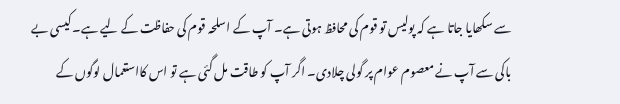سے سکھایا جاتا ہے کہ پولیس تو قوم کی محافظ ہوتی ہے۔ آپ کے اسلحہ قوم کی حفاظت کے لیے ہے۔ کیسی بے باکی سے آپ نے معصوم عوام پر گولی چلادی۔ اگر آپ کو طاقت مل گئی ہے تو اس کااستعمال لوگوں کے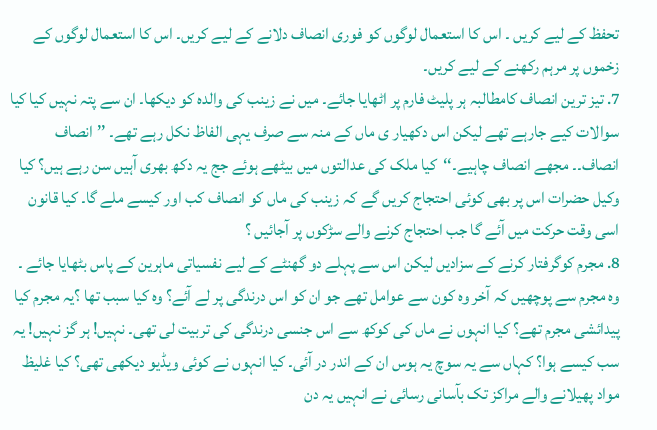تحفظ کے لیے کریں ۔ اس کا استعمال لوگوں کو فوری انصاف دلانے کے لیے کریں۔ اس کا استعمال لوگوں کے زخموں پر مرہم رکھنے کے لیے کریں۔
7. تیز ترین انصاف کامطالبہ ہر پلیٹ فارم پر اٹھایا جائے۔ میں نے زینب کی والدہ کو دیکھا۔ ان سے پتہ نہیں کیا کیا سوالات کیے جارہے تھے لیکن اس دکھیار ی ماں کے منہ سے صرف یہی الفاظ نکل رہے تھے۔ ’’انصاف انصاف۔۔ مجھے انصاف چاہیے۔‘‘کیا ملک کی عدالتوں میں بیٹھے ہوئے جج یہ دکھ بھری آہیں سن رہے ہیں؟ کیا وکیل حضرات اس پر بھی کوئی احتجاج کریں گے کہ زینب کی ماں کو انصاف کب اور کیسے ملے گا۔ کیا قانون اسی وقت حرکت میں آئے گا جب احتجاج کرنے والے سڑکوں پر آجائیں ؟
8. مجرم کوگرفتار کرنے کے سزادیں لیکن اس سے پہلے دو گھنٹے کے لیے نفسیاتی ماہرین کے پاس بٹھایا جائے ۔ وہ مجرم سے پوچھیں کہ آخر وہ کون سے عوامل تھے جو ان کو اس درندگی پر لے آئے؟ وہ کیا سبب تھا ؟یہ مجرم کیا پیدائشی مجرم تھے؟ کیا انہوں نے ماں کی کوکھ سے اس جنسی درندگی کی تربیت لی تھی۔ نہیں! ہر گز نہیں! یہ سب کیسے ہوا؟ کہاں سے یہ سوچ یہ ہوس ان کے اندر در آئی۔ کیا انہوں نے کوئی ویڈیو دیکھی تھی؟ کیا غلیظ مواد پھیلانے والے مراکز تک بآسانی رسائی نے انہیں یہ دن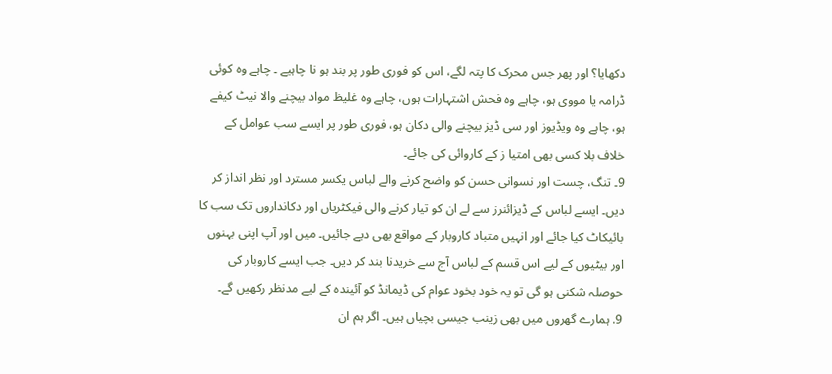دکھایا؟ اور پھر جس محرک کا پتہ لگے، اس کو فوری طور پر بند ہو نا چاہیے ۔ چاہے وہ کوئی ڈرامہ یا مووی ہو، چاہے وہ فحش اشتہارات ہوں، چاہے وہ غلیظ مواد بیچنے والا نیٹ کیفے ہو، چاہے وہ ویڈیوز اور سی ڈیز بیچنے والی دکان ہو، فوری طور پر ایسے سب عوامل کے خلاف بلا کسی بھی امتیا ز کے کاروائی کی جائے۔
9۔ تنگ، چست اور نسوانی حسن کو واضح کرنے والے لباس یکسر مسترد اور نظر انداز کر دیں۔ ایسے لباس کے ڈیزائنرز سے لے ان کو تیار کرنے والی فیکٹریاں اور دکانداروں تک سب کا بائیکاٹ کیا جائے اور انہیں متباد کاروبار کے مواقع بھی دیے جائیں۔ میں اور آپ اپنی بہنوں اور بیٹیوں کے لیے اس قسم کے لباس آج سے خریدنا بند کر دیں۔ جب ایسے کاروبار کی حوصلہ شکنی ہو گی تو یہ خود بخود عوام کی ڈیمانڈ کو آئیندہ کے لیے مدنظر رکھیں گے۔
9. ہمارے گھروں میں بھی زینب جیسی بچیاں ہیں۔ اگر ہم ان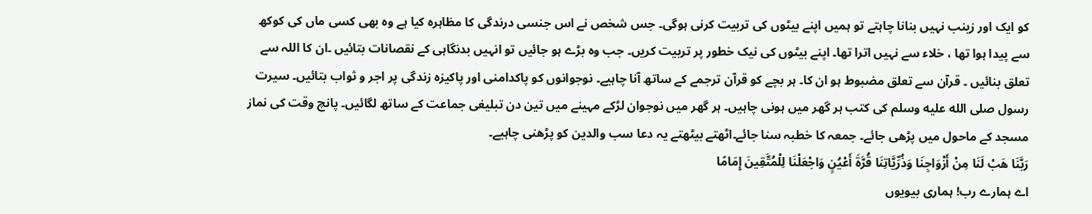کو ایک اور زینب نہیں بنانا چاہتے تو ہمیں اپنے بیٹوں کی تربیت کرنی ہوگی۔ جس شخص نے اس جنسی درندگی کا مظاہرہ کیا ہے وہ بھی کسی ماں کی کوکھ سے پیدا ہوا تھا ، خلاء سے نہیں اترا تھا۔ اپنے بیٹوں کی نیک خطور پر تربیت کریں۔ جب وہ بڑے ہو جائیں تو انہیں بدنگاہی کے نقصانات بتائیں ۔ان کا اللہ سے تعلق بنائیں ۔ قرآن سے تعلق مضبوط ہو ان کا۔ ہر بچے کو قرآن ترجمے کے ساتھ آنا چاہیے۔ نوجوانوں کو پاکدامنی اور پاکیزہ زندگی پر اجر و ثواب بتائیں۔ سیرت رسول صلى الله عليه وسلم کی کتب ہر گھر میں ہونی چاہیں۔ ہر گھر میں نوجوان لڑکے مہینے میں تین دن تبلیغی جماعت کے ساتھ لگائیں۔ پانچ وقت کی نماز مسجد کے ماحول میں پڑھی جائے۔ جمعہ کا خطبہ سنا جائے۔اٹھتے بیٹھتے یہ دعا سب والدین کو پڑھنی چاہیے۔
رَبَّنَا هَبْ لَنَا مِنْ أَزْوَاجِنَا وَذُرِّيَّاتِنَا قُرَّةَ أَعْيُنٍ وَاجْعَلْنَا لِلْمُتَّقِينَ إِمَامًا
اے ہمارے رب! ہماری بیویوں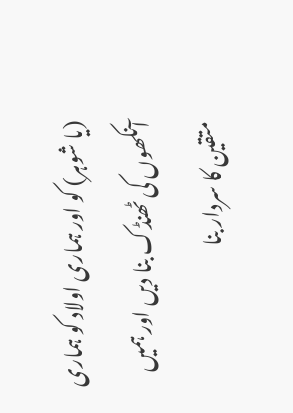(یا شوہر) کو اور ہماری اولاد کو ہماری آنکھوں کی ٹھنڈک بنا دیں اور ہمیں متقین کا سردار بنا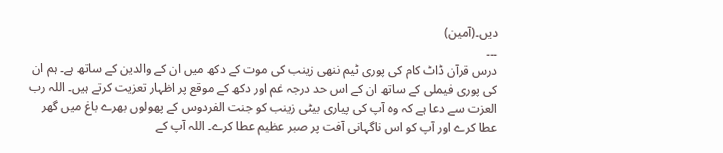دیں۔(آمین)
۔۔۔
درس قرآن ڈاٹ کام کی پوری ٹیم ننھی زینب کی موت کے دکھ میں ان کے والدین کے ساتھ ہے۔ ہم ان کی پوری فیملی کے ساتھ ان کے اس حد درجہ غم اور دکھ کے موقع پر اظہار تعزیت کرتے ہیں۔ اللہ رب العزت سے دعا ہے کہ وہ آپ کی پیاری بیٹی زینب کو جنت الفردوس کے پھولوں بھرے باغ میں گھر عطا کرے اور آپ کو اس ناگہانی آفت پر صبر عظیم عطا کرے۔ اللہ آپ کے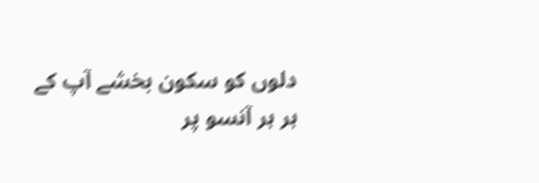دلوں کو سکون بخشے آپ کے ہر ہر آنسو پر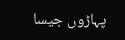پہاڑوں جیسا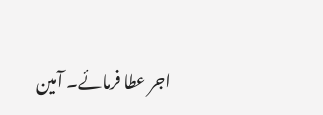اجر عطا فرمائے۔ آمین